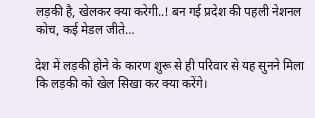लड़की है, खेलकर क्या करेगी..! बन गई प्रदेश की पहली नेशनल कोच, कई मेडल जीते…

देश में लड़की होने के कारण शुरू से ही परिवार से यह सुनने मिला कि लड़की को खेल सिखा कर क्या करेंगे।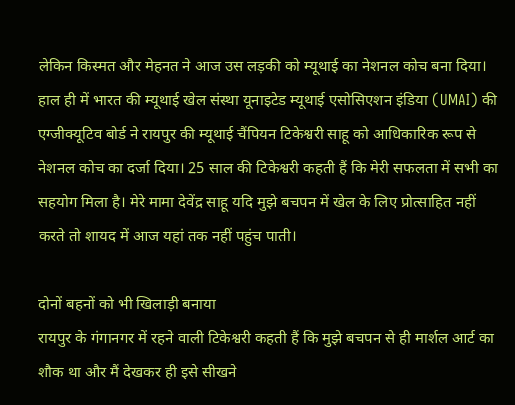लेकिन किस्मत और मेहनत ने आज उस लड़की को म्यूथाई का नेशनल कोच बना दिया। हाल ही में भारत की म्यूथाई खेल संस्था यूनाइटेड म्यूथाई एसोसिएशन इंडिया (UMAI) की एग्जीक्यूटिव बोर्ड ने रायपुर की म्यूथाई चैंपियन टिकेश्वरी साहू को आधिकारिक रूप से नेशनल कोच का दर्जा दिया। 25 साल की टिकेश्वरी कहती हैं कि मेरी सफलता में सभी का सहयोग मिला है। मेरे मामा देवेंद्र साहू यदि मुझे बचपन में खेल के लिए प्रोत्साहित नहीं करते तो शायद में आज यहां तक नहीं पहुंच पाती।

दोनों बहनों को भी खिलाड़ी बनाया
रायपुर के गंगानगर में रहने वाली टिकेश्वरी कहती हैं कि मुझे बचपन से ही मार्शल आर्ट का शौक था और मैं देखकर ही इसे सीखने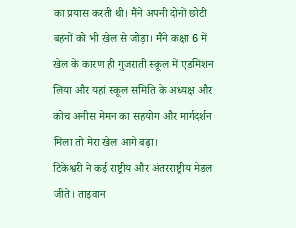का प्रयास करती थी। मैंने अपनी दोनों छोटी बहनों को भी खेल से जोड़ा। मैंने कक्षा 6 में खेल के कारण ही गुजराती स्कूल में एडमिशन लिया और यहां स्कूल समिति के अध्यक्ष और कोच अनीस मेमन का सहयोग और मार्गदर्शन मिला तो मेरा खेल आगे बढ़ा।
टिकेश्वरी ने कई राष्ट्रीय और अंतरराष्ट्रीय मेडल जीते। ताइवान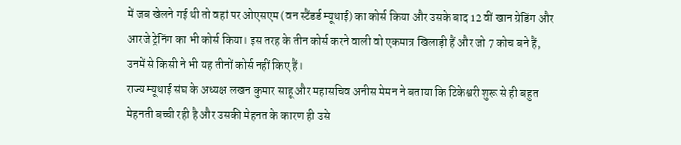में जब खेलने गई थी तो वहां पर ओएसएम (वन स्टैंडर्ड म्यूथाई) का कोर्स किया और उसके बाद 12 वीं खान ग्रेडिंग और आरजे ट्रेनिंग का भी कोर्स किया। इस तरह के तीन कोर्स करने वाली वो एकमात्र खिलाड़ी हैं और जो 7 कोच बने हैं, उनमें से किसी ने भी यह तीनों कोर्स नहीं किए हैं।
राज्य म्यूथाई संघ के अध्यक्ष लखन कुमार साहू और महासचिव अनीस मेमन ने बताया कि टिकेश्वरी शुरू से ही बहुत मेहनती बच्ची रही है और उसकी मेहनत के कारण ही उसे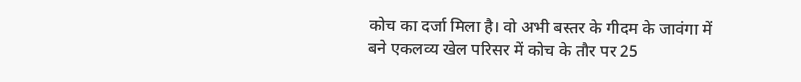कोच का दर्जा मिला है। वो अभी बस्तर के गीदम के जावंगा में बने एकलव्य खेल परिसर में कोच के तौर पर 25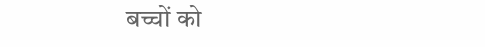बच्चों को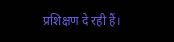प्रशिक्षण दे रही हैं।